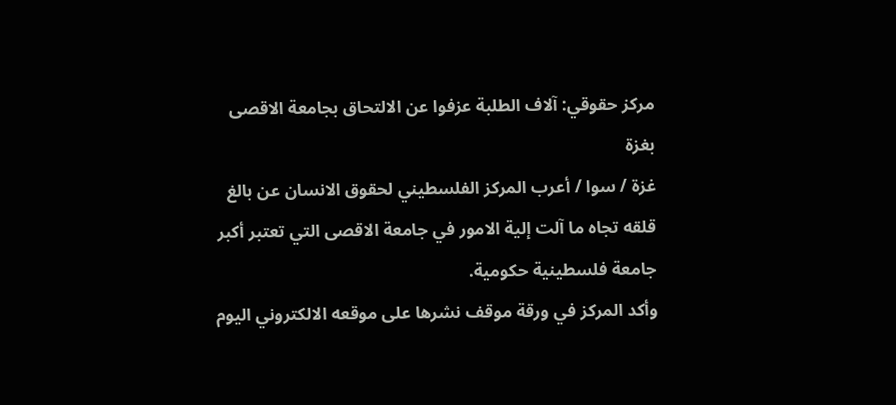مركز حقوقي: آلاف الطلبة عزفوا عن الالتحاق بجامعة الاقصى بغزة
غزة / سوا / أعرب المركز الفلسطيني لحقوق الانسان عن بالغ قلقه تجاه ما آلت إلية الامور في جامعة الاقصى التي تعتبر أكبر جامعة فلسطينية حكومية.
وأكد المركز في ورقة موقف نشرها على موقعه الالكتروني اليوم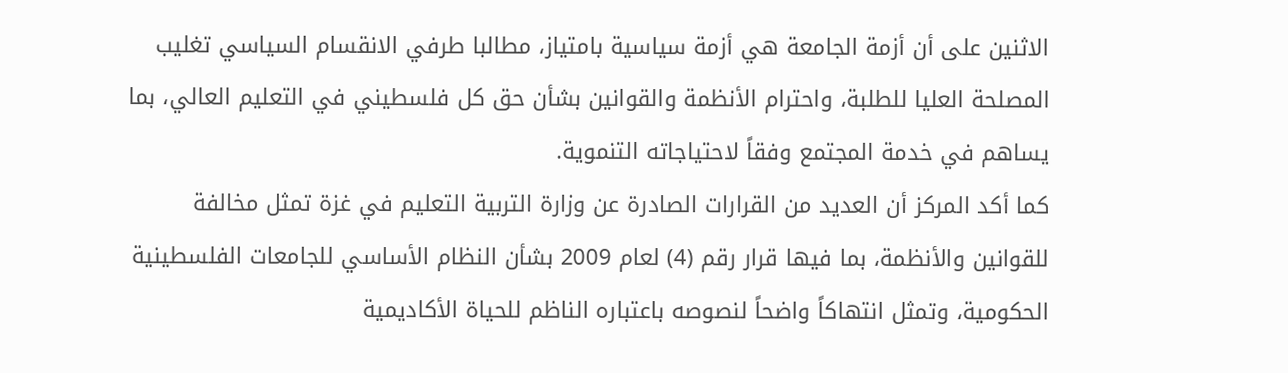الاثنين على أن أزمة الجامعة هي أزمة سياسية بامتياز، مطالبا طرفي الانقسام السياسي تغليب المصلحة العليا للطلبة، واحترام الأنظمة والقوانين بشأن حق كل فلسطيني في التعليم العالي، بما يساهم في خدمة المجتمع وفقاً لاحتياجاته التنموية.
كما أكد المركز أن العديد من القرارات الصادرة عن وزارة التربية التعليم في غزة تمثل مخالفة للقوانين والأنظمة، بما فيها قرار رقم (4) لعام 2009 بشأن النظام الأساسي للجامعات الفلسطينية الحكومية، وتمثل انتهاكاً واضحاً لنصوصه باعتباره الناظم للحياة الأكاديمية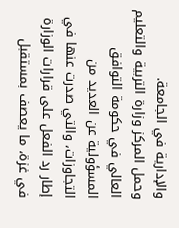والإدارية في الجامعة.
وحمل المركز وزارة التربية والتعليم العالي في حكومة التوافق المسؤولية عن العديد من التجاوزات، والتي صدرت عنها في إطار رد الفعل على قرارات الوزارة في غزة، ما يعصف بمستقبل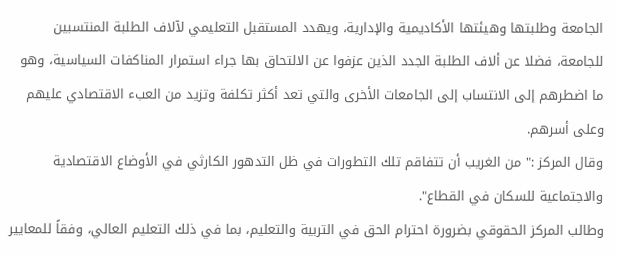الجامعة وطلبتها وهيئتها الأكاديمية والإدارية، ويهدد المستقبل التعليمي لآلاف الطلبة المنتسبين للجامعة، فضلا عن ألاف الطلبة الجدد الذين عزفوا عن الالتحاق بها جراء استمرار المناكفات السياسية، وهو ما اضطرهم إلى الانتساب إلى الجامعات الأخرى والتي تعد أكثر تكلفة وتزيد من العبء الاقتصادي عليهم وعلى أسرهم.
وقال المركز :" من الغريب أن تتفاقم تلك التطورات في ظل التدهور الكارثي في الأوضاع الاقتصادية والاجتماعية للسكان في القطاع".
وطالب المركز الحقوقي بضرورة احترام الحق في التربية والتعليم، بما في ذلك التعليم العالي، وفقاً للمعايير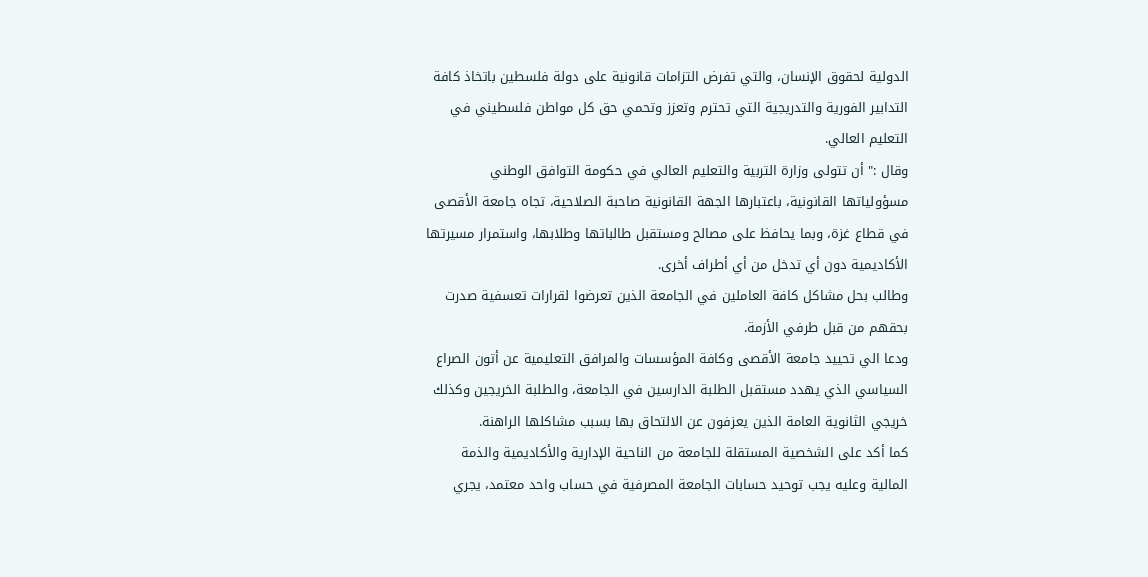الدولية لحقوق الإنسان، والتي تفرض التزامات قانونية على دولة فلسطين باتخاذ كافة التدابير الفورية والتدريجية التي تحترم وتعزز وتحمي حق كل مواطن فلسطيني في التعليم العالي.
وقال :" أن تتولى وزارة التربية والتعليم العالي في حكومة التوافق الوطني مسؤولياتها القانونية، باعتبارها الجهة القانونية صاحبة الصلاحية، تجاه جامعة الأقصى في قطاع غزة، وبما يحافظ على مصالح ومستقبل طالباتها وطلابها، واستمرار مسيرتها الأكاديمية دون أي تدخل من أي أطراف أخرى.
وطالب بحل مشاكل كافة العاملين في الجامعة الذين تعرضوا لقرارات تعسفية صدرت بحقهم من قبل طرفي الأزمة.
ودعا الي تحييد جامعة الأقصى وكافة المؤسسات والمرافق التعليمية عن أتون الصراع السياسي الذي يهدد مستقبل الطلبة الدارسين في الجامعة، والطلبة الخريجين وكذلك خريجي الثانوية العامة الذين يعزفون عن الالتحاق بها بسبب مشاكلها الراهنة.
كما أكد على الشخصية المستقلة للجامعة من الناحية الإدارية والأكاديمية والذمة المالية وعليه يجب توحيد حسابات الجامعة المصرفية في حساب واحد معتمد، يجري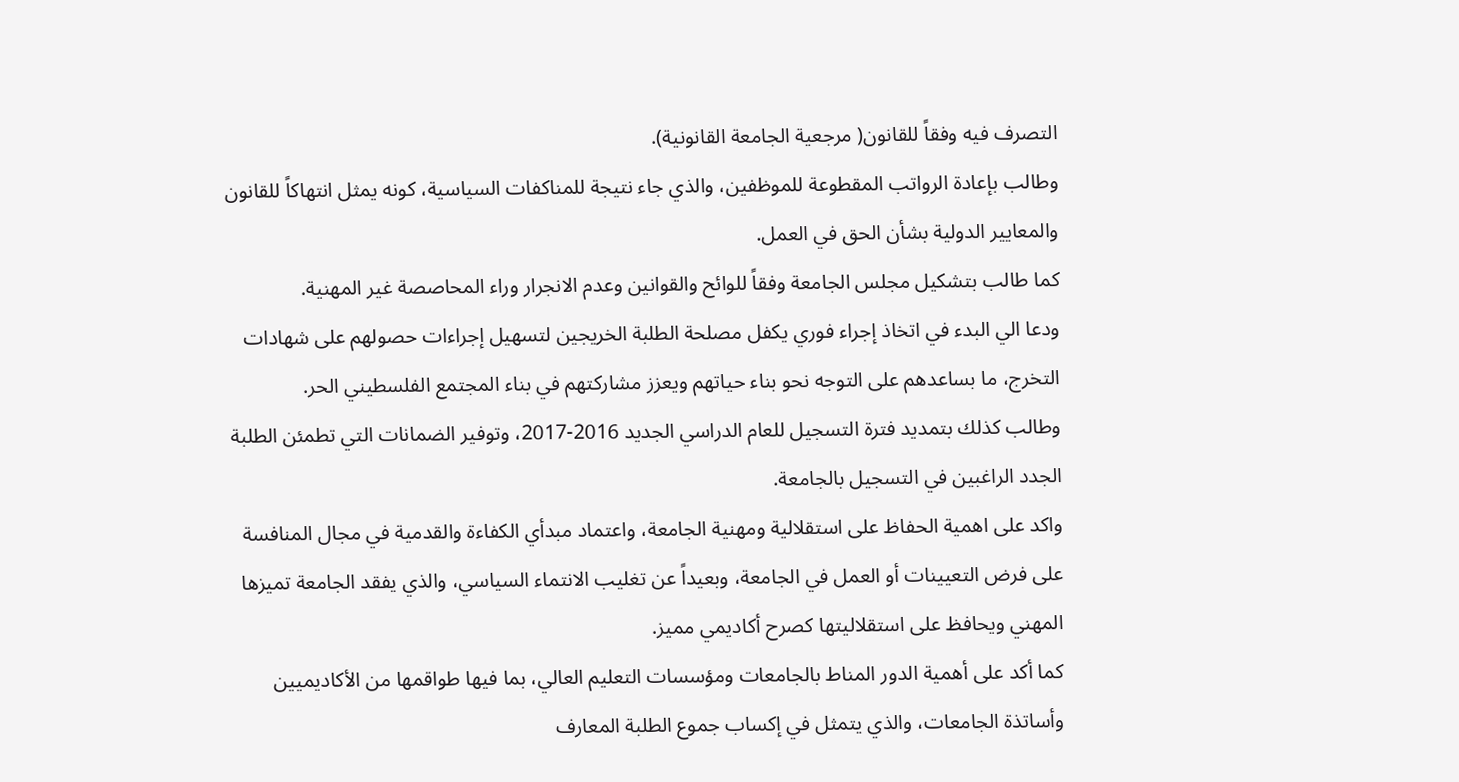التصرف فيه وفقاً للقانون( مرجعية الجامعة القانونية).
وطالب بإعادة الرواتب المقطوعة للموظفين، والذي جاء نتيجة للمناكفات السياسية، كونه يمثل انتهاكاً للقانون والمعايير الدولية بشأن الحق في العمل.
كما طالب بتشكيل مجلس الجامعة وفقاً للوائح والقوانين وعدم الانجرار وراء المحاصصة غير المهنية.
ودعا الي البدء في اتخاذ إجراء فوري يكفل مصلحة الطلبة الخريجين لتسهيل إجراءات حصولهم على شهادات التخرج، ما بساعدهم على التوجه نحو بناء حياتهم ويعزز مشاركتهم في بناء المجتمع الفلسطيني الحر.
وطالب كذلك بتمديد فترة التسجيل للعام الدراسي الجديد 2016-2017، وتوفير الضمانات التي تطمئن الطلبة الجدد الراغبين في التسجيل بالجامعة.
واكد على اهمية الحفاظ على استقلالية ومهنية الجامعة، واعتماد مبدأي الكفاءة والقدمية في مجال المنافسة على فرض التعيينات أو العمل في الجامعة، وبعيداً عن تغليب الانتماء السياسي، والذي يفقد الجامعة تميزها المهني ويحافظ على استقلاليتها كصرح أكاديمي مميز.
كما أكد على أهمية الدور المناط بالجامعات ومؤسسات التعليم العالي، بما فيها طواقمها من الأكاديميين وأساتذة الجامعات، والذي يتمثل في إكساب جموع الطلبة المعارف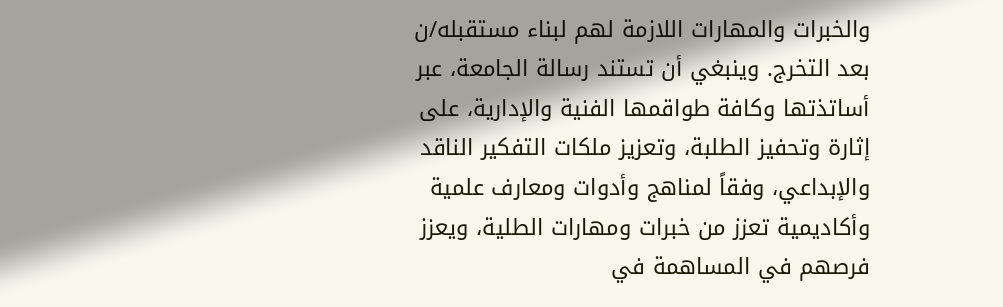والخبرات والمهارات اللازمة لهم لبناء مستقبله/ن بعد التخرج. وينبغي أن تستند رسالة الجامعة، عبر أساتذتها وكافة طواقمها الفنية والإدارية، على إثارة وتحفيز الطلبة، وتعزيز ملكات التفكير الناقد والإبداعي، وفقاً لمناهج وأدوات ومعارف علمية وأكاديمية تعزز من خبرات ومهارات الطلية، ويعزز فرصهم في المساهمة في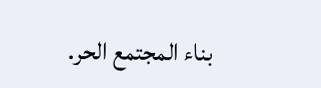بناء المجتمع الحر.